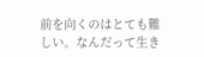前を向くのはとても難しい。なんだって生き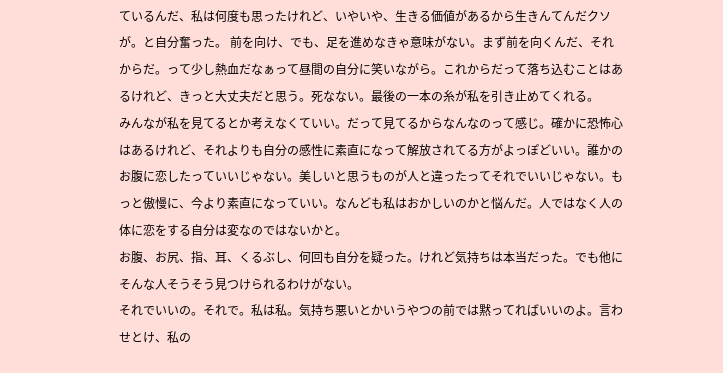ているんだ、私は何度も思ったけれど、いやいや、生きる価値があるから生きんてんだクソが。と自分奮った。 前を向け、でも、足を進めなきゃ意味がない。まず前を向くんだ、それからだ。って少し熱血だなぁって昼間の自分に笑いながら。これからだって落ち込むことはあるけれど、きっと大丈夫だと思う。死なない。最後の一本の糸が私を引き止めてくれる。
みんなが私を見てるとか考えなくていい。だって見てるからなんなのって感じ。確かに恐怖心はあるけれど、それよりも自分の感性に素直になって解放されてる方がよっぽどいい。誰かのお腹に恋したっていいじゃない。美しいと思うものが人と違ったってそれでいいじゃない。もっと傲慢に、今より素直になっていい。なんども私はおかしいのかと悩んだ。人ではなく人の体に恋をする自分は変なのではないかと。
お腹、お尻、指、耳、くるぶし、何回も自分を疑った。けれど気持ちは本当だった。でも他にそんな人そうそう見つけられるわけがない。
それでいいの。それで。私は私。気持ち悪いとかいうやつの前では黙ってればいいのよ。言わせとけ、私の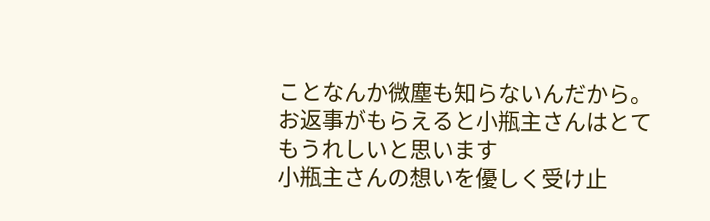ことなんか微塵も知らないんだから。
お返事がもらえると小瓶主さんはとてもうれしいと思います
小瓶主さんの想いを優しく受け止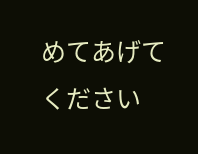めてあげてください